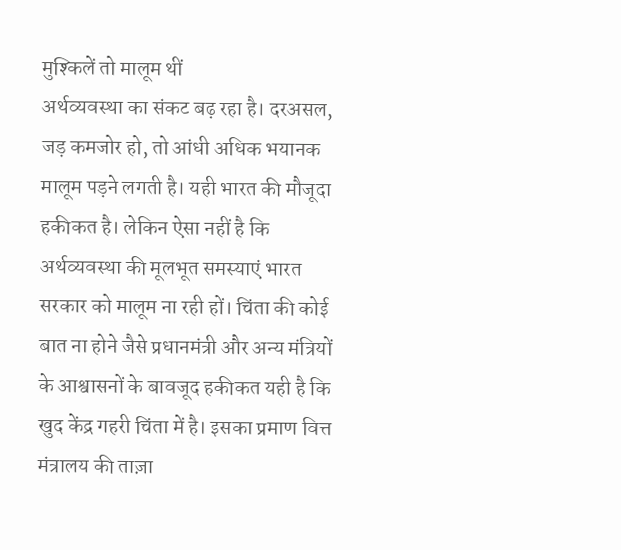मुश्किलें तो मालूम थीं
अर्थव्यवस्था का संकट बढ़ रहा है। दरअसल, जड़ कमजोर हो, तो आंधी अधिक भयानक मालूम पड़ने लगती है। यही भारत की मौजूदा हकीकत है। लेकिन ऐसा नहीं है कि अर्थव्यवस्था की मूलभूत समस्याएं भारत सरकार को मालूम ना रही हों। चिंता की कोई बात ना होने जैसे प्रधानमंत्री और अन्य मंत्रियों के आश्वासनों के बावजूद हकीकत यही है कि खुद केंद्र गहरी चिंता में है। इसका प्रमाण वित्त मंत्रालय की ताज़ा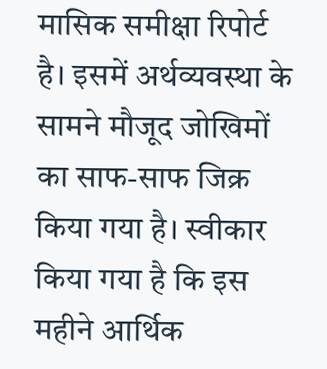मासिक समीक्षा रिपोर्ट है। इसमें अर्थव्यवस्था के सामने मौजूद जोखिमों का साफ-साफ जिक्र किया गया है। स्वीकार किया गया है कि इस महीने आर्थिक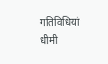गतिविधियां धीमी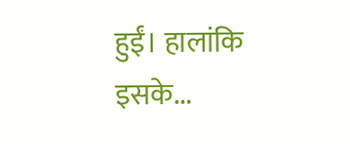हुईं। हालांकि इसके...